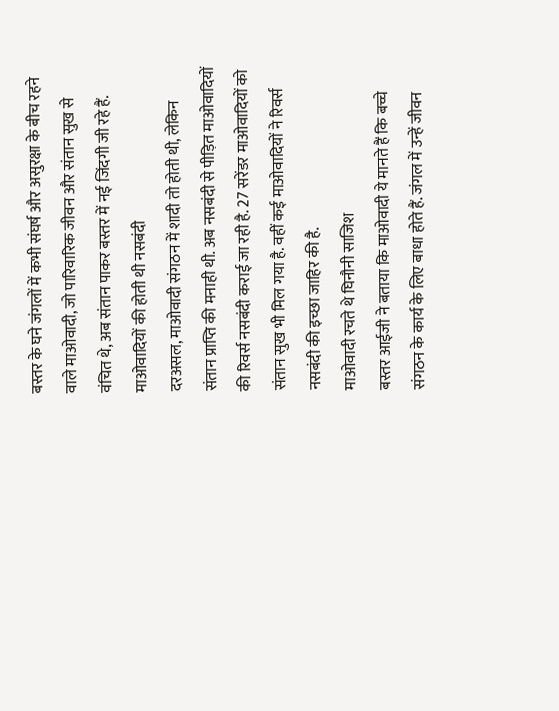बस्तर के घने जंगलों में कभी संघर्ष और असुरक्षा के बीच रहने वाले माओवादी, जो पारिवारिक जीवन और संतान सुख से वंचित थे, अब संतान पाकर बस्तर में नई जिंदगी जी रहे हैं.
माओवादियों की होती थी नसबंदी
दरअसल, माओवादी संगठन में शादी तो होती थी, लेकिन संतान प्राप्ति की मनाही थी. अब नसबंदी से पीड़ित माओवादियों की रिवर्स नसबंदी कराई जा रही है. 27 सरेंडर माओवादियों को संतान सुख भी मिल गया है. वहीं कई माओवादियों ने रिवर्स नसबंदी की इच्छा जाहिर की है.
माओवादी रचते थे घिनौनी साजिश
बस्तर आईजी ने बताया कि माओवादी ये मानते हैं कि बच्चे संगठन के कार्य के लिए बाधा होते हैं. जंगल में उन्हें जीवन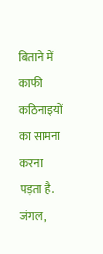बिताने में काफी कठिनाइयों का सामना करना पड़ता है. जंगल,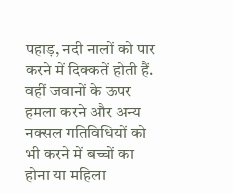पहाड़, नदी नालों को पार करने में दिक्कतें होती हैं. वहीं जवानों के ऊपर हमला करने और अन्य नक्सल गतिविधियों को भी करने में बच्चों का होना या महिला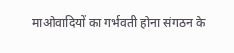माओवादियों का गर्भवती होना संगठन के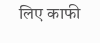लिए काफी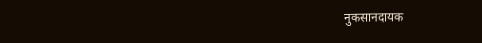नुकसानदायक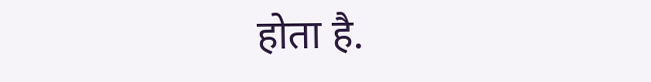होता है.